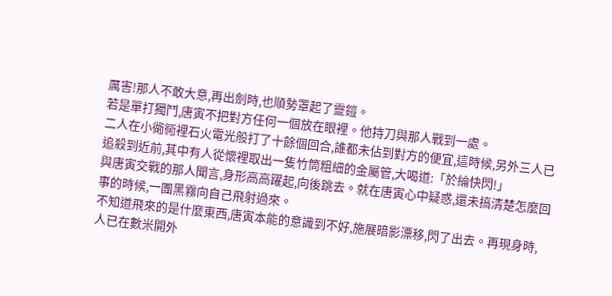厲害!那人不敢大意,再出劍時,也順勢罩起了靈鎧。
若是單打獨鬥,唐寅不把對方任何一個放在眼裡。他持刀與那人戰到一處。
二人在小衚衕裡石火電光般打了十餘個回合,誰都未佔到對方的便宜,這時候,另外三人已追殺到近前,其中有人從懷裡取出一隻竹筒粗細的金屬管,大喝道:「於綸快閃!」
與唐寅交戰的那人聞言,身形高高躍起,向後跳去。就在唐寅心中疑惑,還未搞清楚怎麼回事的時候,一團黑霧向自己飛射過來。
不知道飛來的是什麼東西,唐寅本能的意識到不好,施展暗影漂移,閃了出去。再現身時,人已在數米開外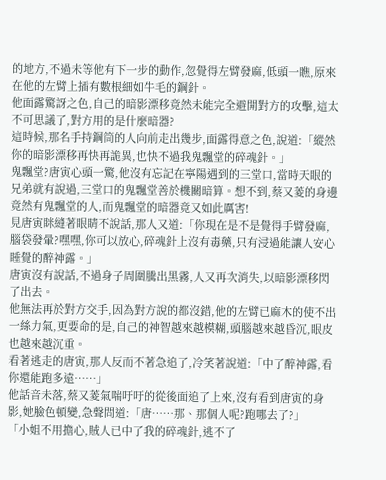的地方,不過未等他有下一步的動作,忽覺得左臂發麻,低頭一瞧,原來在他的左臂上插有數根細如牛毛的鋼針。
他面露驚訝之色,自己的暗影漂移竟然未能完全避開對方的攻擊,這太不可思議了,對方用的是什麼暗器?
這時候,那名手持鋼筒的人向前走出幾步,面露得意之色,說道:「縱然你的暗影漂移再快再詭異,也快不過我鬼飄堂的碎魂針。」
鬼飄堂?唐寅心頭一驚,他沒有忘記在寧陽遇到的三堂口,當時天眼的兄弟就有說過,三堂口的鬼飄堂善於機關暗算。想不到,蔡又菱的身邊竟然有鬼飄堂的人,而鬼飄堂的暗器竟又如此厲害!
見唐寅眯縫著眼睛不說話,那人又道:「你現在是不是覺得手臂發麻,腦袋發暈?嘿嘿,你可以放心,碎魂針上沒有毒藥,只有浸過能讓人安心睡覺的醉神露。」
唐寅沒有說話,不過身子周圍騰出黑霧,人又再次消失,以暗影漂移閃了出去。
他無法再於對方交手,因為對方說的都沒錯,他的左臂已麻木的使不出一絲力氣,更要命的是,自己的神智越來越模糊,頭腦越來越昏沉,眼皮也越來越沉重。
看著逃走的唐寅,那人反而不著急追了,冷笑著說道:「中了醉神露,看你還能跑多遠……」
他話音未落,蔡又菱氣喘吁吁的從後面追了上來,沒有看到唐寅的身影,她臉色頓變,急聲問道:「唐……那、那個人呢?跑哪去了?」
「小姐不用擔心,賊人已中了我的碎魂針,逃不了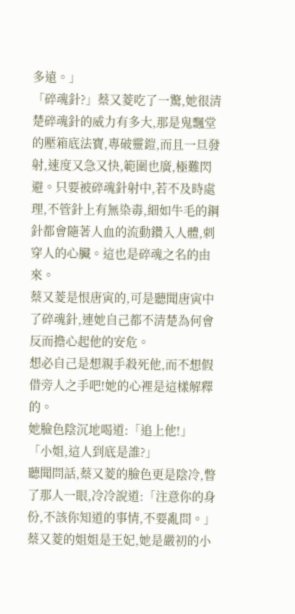多遠。」
「碎魂針?」蔡又菱吃了一驚,她很清楚碎魂針的威力有多大,那是鬼飄堂的壓箱底法寶,專破靈鎧,而且一旦發射,速度又急又快,範圍也廣,極難閃避。只要被碎魂針射中,若不及時處理,不管針上有無染毒,細如牛毛的鋼針都會隨著人血的流動鑽入人體,刺穿人的心臟。這也是碎魂之名的由來。
蔡又菱是恨唐寅的,可是聽聞唐寅中了碎魂針,連她自己都不清楚為何會反而擔心起他的安危。
想必自己是想親手殺死他,而不想假借旁人之手吧!她的心裡是這樣解釋的。
她臉色陰沉地喝道:「追上他!」
「小姐,這人到底是誰?」
聽聞問話,蔡又菱的臉色更是陰冷,瞥了那人一眼,冷冷說道:「注意你的身份,不該你知道的事情,不要亂問。」
蔡又菱的姐姐是王妃,她是嚴初的小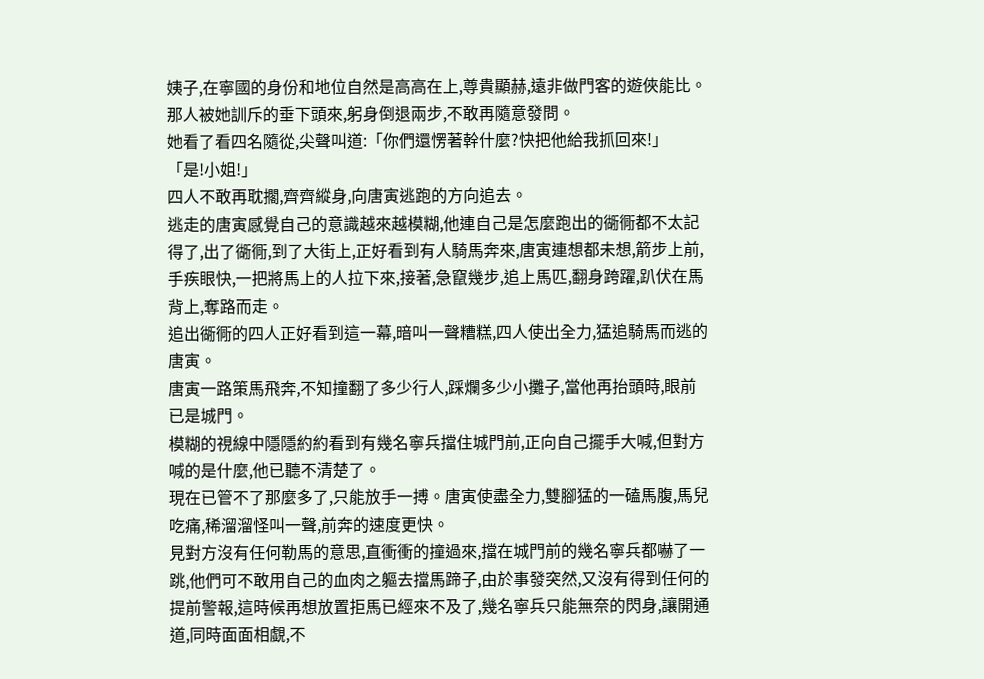姨子,在寧國的身份和地位自然是高高在上,尊貴顯赫,遠非做門客的遊俠能比。那人被她訓斥的垂下頭來,躬身倒退兩步,不敢再隨意發問。
她看了看四名隨從,尖聲叫道:「你們還愣著幹什麼?快把他給我抓回來!」
「是!小姐!」
四人不敢再耽擱,齊齊縱身,向唐寅逃跑的方向追去。
逃走的唐寅感覺自己的意識越來越模糊,他連自己是怎麼跑出的衚衕都不太記得了,出了衚衕,到了大街上,正好看到有人騎馬奔來,唐寅連想都未想,箭步上前,手疾眼快,一把將馬上的人拉下來,接著,急竄幾步,追上馬匹,翻身跨躍,趴伏在馬背上,奪路而走。
追出衚衕的四人正好看到這一幕,暗叫一聲糟糕,四人使出全力,猛追騎馬而逃的唐寅。
唐寅一路策馬飛奔,不知撞翻了多少行人,踩爛多少小攤子,當他再抬頭時,眼前已是城門。
模糊的視線中隱隱約約看到有幾名寧兵擋住城門前,正向自己擺手大喊,但對方喊的是什麼,他已聽不清楚了。
現在已管不了那麼多了,只能放手一搏。唐寅使盡全力,雙腳猛的一磕馬腹,馬兒吃痛,稀溜溜怪叫一聲,前奔的速度更快。
見對方沒有任何勒馬的意思,直衝衝的撞過來,擋在城門前的幾名寧兵都嚇了一跳,他們可不敢用自己的血肉之軀去擋馬蹄子,由於事發突然,又沒有得到任何的提前警報,這時候再想放置拒馬已經來不及了,幾名寧兵只能無奈的閃身,讓開通道,同時面面相覷,不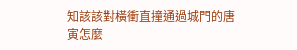知該該對橫衝直撞通過城門的唐寅怎麼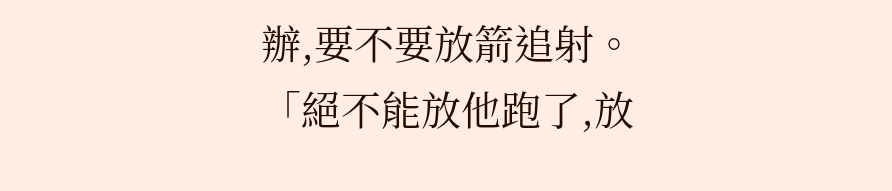辦,要不要放箭追射。
「絕不能放他跑了,放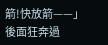箭!快放箭——」後面狂奔過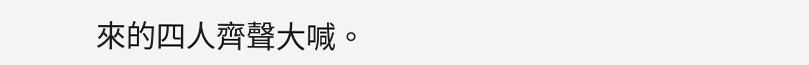來的四人齊聲大喊。